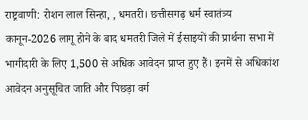राष्ट्रवाणी: रोशन लाल सिन्हा, , धमतरी। छत्तीसगढ़ धर्म स्वातंत्र्य कानून-2026 लागू होने के बाद धमतरी जिले में ईसाइयों की प्रार्थना सभा में भागीदारी के लिए 1,500 से अधिक आवेदन प्राप्त हुए हैं। इनमें से अधिकांश आवेदन अनुसूचित जाति और पिछड़ा वर्ग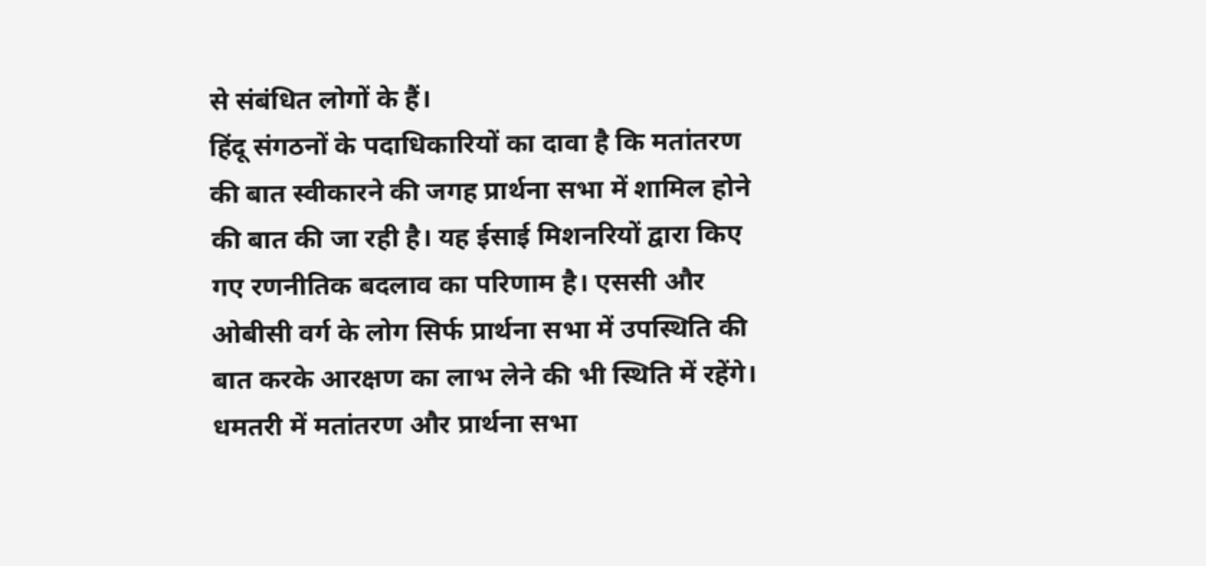से संबंधित लोगों के हैं।
हिंदू संगठनों के पदाधिकारियों का दावा है कि मतांतरण की बात स्वीकारने की जगह प्रार्थना सभा में शामिल होने की बात की जा रही है। यह ईसाई मिशनरियों द्वारा किए गए रणनीतिक बदलाव का परिणाम है। एससी और ओबीसी वर्ग के लोग सिर्फ प्रार्थना सभा में उपस्थिति की बात करके आरक्षण का लाभ लेने की भी स्थिति में रहेंगे।
धमतरी में मतांतरण और प्रार्थना सभा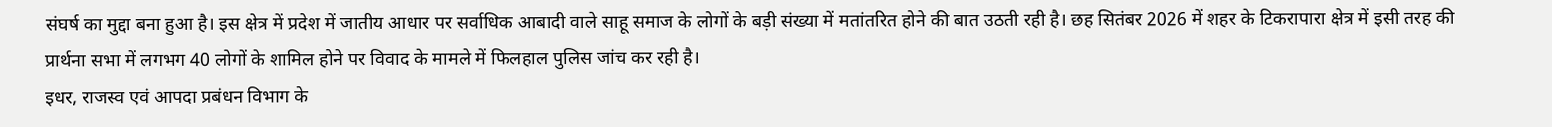संघर्ष का मुद्दा बना हुआ है। इस क्षेत्र में प्रदेश में जातीय आधार पर सर्वाधिक आबादी वाले साहू समाज के लोगों के बड़ी संख्या में मतांतरित होने की बात उठती रही है। छह सितंबर 2026 में शहर के टिकरापारा क्षेत्र में इसी तरह की प्रार्थना सभा में लगभग 40 लोगों के शामिल होने पर विवाद के मामले में फिलहाल पुलिस जांच कर रही है।
इधर, राजस्व एवं आपदा प्रबंधन विभाग के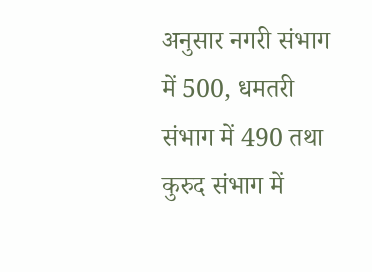अनुसार नगरी संभाग में 500, धमतरी संभाग में 490 तथा कुरुद संभाग में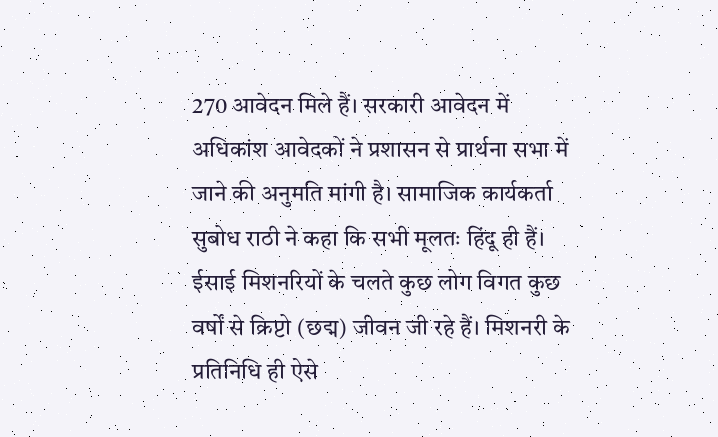270 आवेदन मिले हैं। सरकारी आवेदन में अधिकांश आवेदकों ने प्रशासन से प्रार्थना सभा में जाने की अनुमति मांगी है। सामाजिक कार्यकर्ता सुबोध राठी ने कहा कि सभी मूलतः हिंदू ही हैं।
ईसाई मिशनरियों के चलते कुछ लोग विगत कुछ वर्षों से क्रिप्टो (छद्म) जीवन जी रहे हैं। मिशनरी के प्रतिनिधि ही ऐसे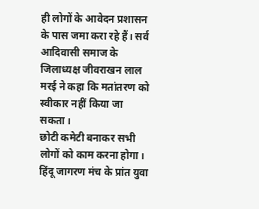ही लोगों के आवेदन प्रशासन के पास जमा करा रहे हैं। सर्व आदिवासी समाज के जिलाध्यक्ष जीवराखन लाल मरई ने कहा कि मतांतरण को स्वीकार नहीं किया जा सकता।
छोटी कमेटी बनाकर सभी लोगों को काम करना होगा। हिंदू जागरण मंच के प्रांत युवा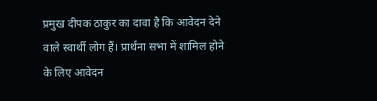प्रमुख दीपक ठाकुर का दावा है कि आवेदन देने वाले स्वार्थी लोग हैं। प्रार्थना सभा में शामिल होने के लिए आवेदन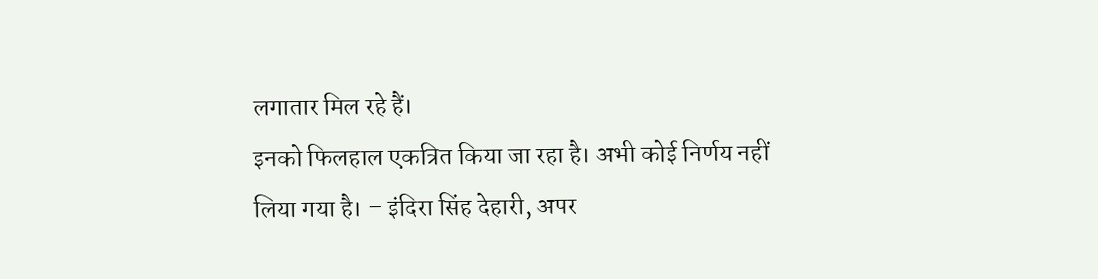लगातार मिल रहे हैं।
इनको फिलहाल एकत्रित किया जा रहा है। अभी कोई निर्णय नहीं लिया गया है। – इंदिरा सिंह देहारी, अपर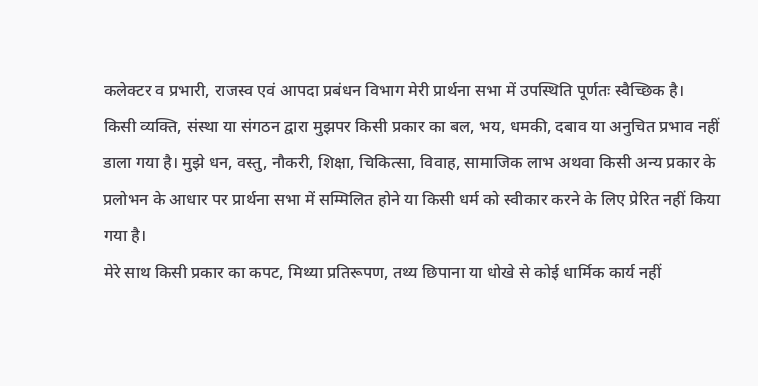कलेक्टर व प्रभारी, राजस्व एवं आपदा प्रबंधन विभाग मेरी प्रार्थना सभा में उपस्थिति पूर्णतः स्वैच्छिक है।
किसी व्यक्ति, संस्था या संगठन द्वारा मुझपर किसी प्रकार का बल, भय, धमकी, दबाव या अनुचित प्रभाव नहीं डाला गया है। मुझे धन, वस्तु, नौकरी, शिक्षा, चिकित्सा, विवाह, सामाजिक लाभ अथवा किसी अन्य प्रकार के प्रलोभन के आधार पर प्रार्थना सभा में सम्मिलित होने या किसी धर्म को स्वीकार करने के लिए प्रेरित नहीं किया गया है।
मेरे साथ किसी प्रकार का कपट, मिथ्या प्रतिरूपण, तथ्य छिपाना या धोखे से कोई धार्मिक कार्य नहीं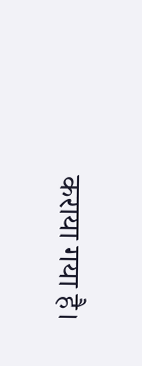कराया गया है।